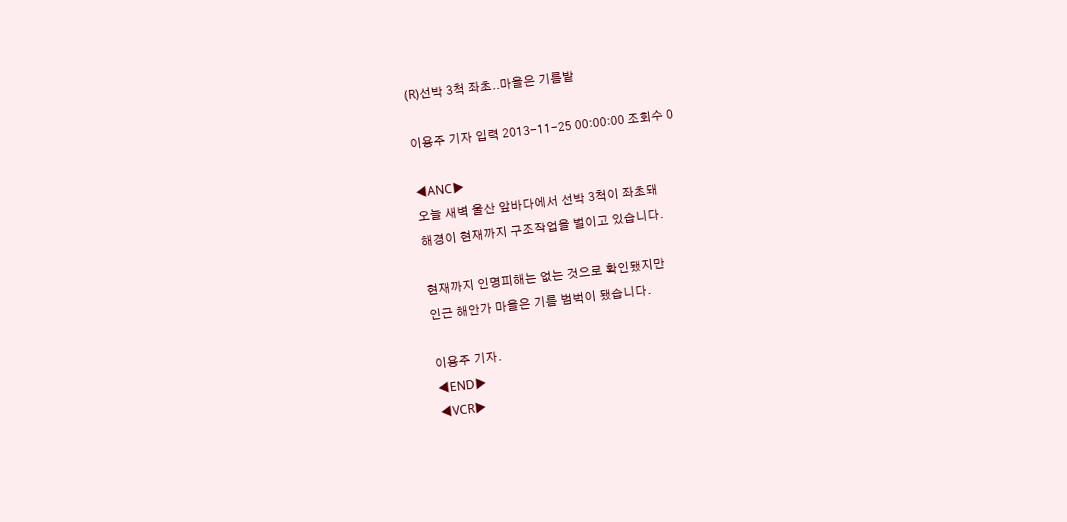(R)선박 3척 좌초..마을은 기름밭

이용주 기자 입력 2013-11-25 00:00:00 조회수 0

◀ANC▶
오늘 새벽 울산 앞바다에서 선박 3척이 좌초돼
해경이 현재까지 구조작업을 벌이고 있습니다.

현재까지 인명피해는 없는 것으로 확인됐지만
인근 해안가 마을은 기름 범벅이 됐습니다.

이용주 기자.
◀END▶
◀VCR▶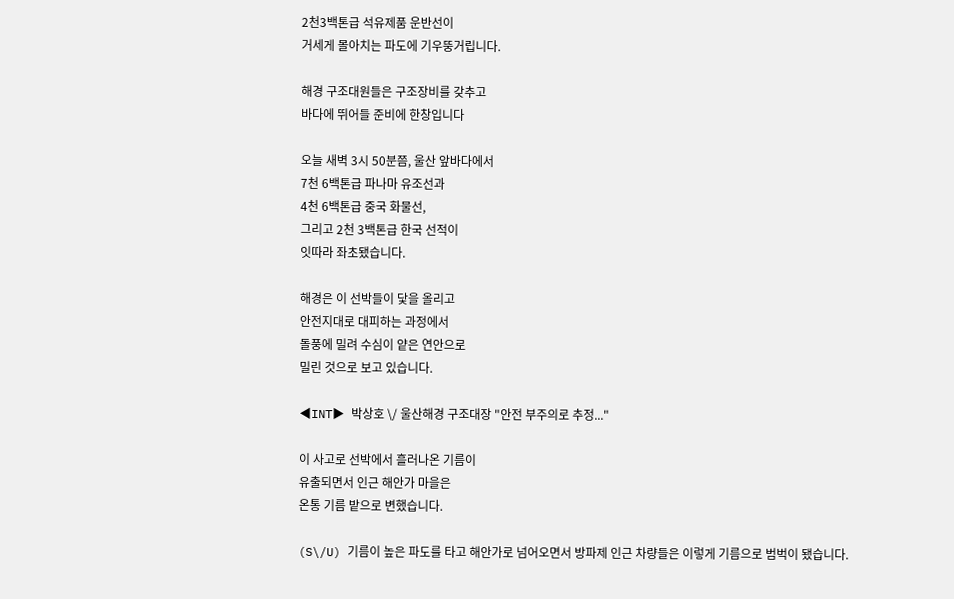2천3백톤급 석유제품 운반선이
거세게 몰아치는 파도에 기우뚱거립니다.

해경 구조대원들은 구조장비를 갖추고
바다에 뛰어들 준비에 한창입니다

오늘 새벽 3시 50분쯤, 울산 앞바다에서
7천 6백톤급 파나마 유조선과
4천 6백톤급 중국 화물선,
그리고 2천 3백톤급 한국 선적이
잇따라 좌초됐습니다.

해경은 이 선박들이 닻을 올리고
안전지대로 대피하는 과정에서
돌풍에 밀려 수심이 얕은 연안으로
밀린 것으로 보고 있습니다.

◀INT▶ 박상호 \/ 울산해경 구조대장 "안전 부주의로 추정..."

이 사고로 선박에서 흘러나온 기름이
유출되면서 인근 해안가 마을은
온통 기름 밭으로 변했습니다.

(S\/U) 기름이 높은 파도를 타고 해안가로 넘어오면서 방파제 인근 차량들은 이렇게 기름으로 범벅이 됐습니다.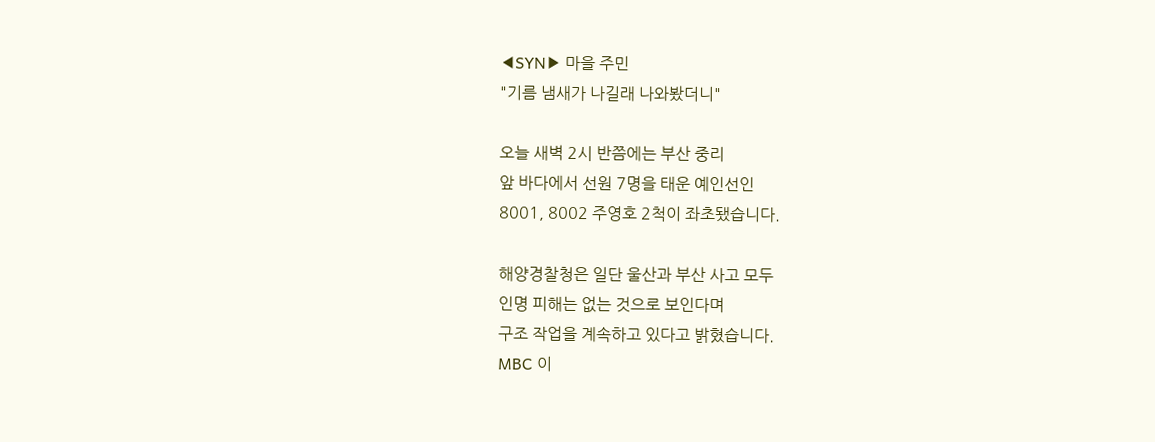◀SYN▶ 마을 주민
"기름 냄새가 나길래 나와봤더니"

오늘 새벽 2시 반쯤에는 부산 중리
앞 바다에서 선원 7명을 태운 예인선인
8001, 8002 주영호 2척이 좌초됐습니다.

해양경찰청은 일단 울산과 부산 사고 모두
인명 피해는 없는 것으로 보인다며
구조 작업을 계속하고 있다고 밝혔습니다.
MBC 이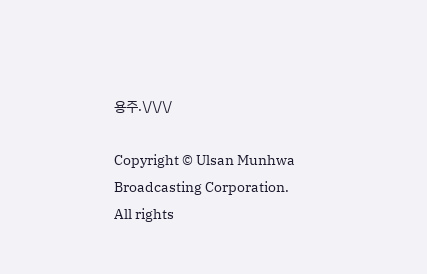용주.\/\/\/

Copyright © Ulsan Munhwa Broadcasting Corporation. All rights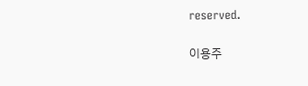reserved.

이용주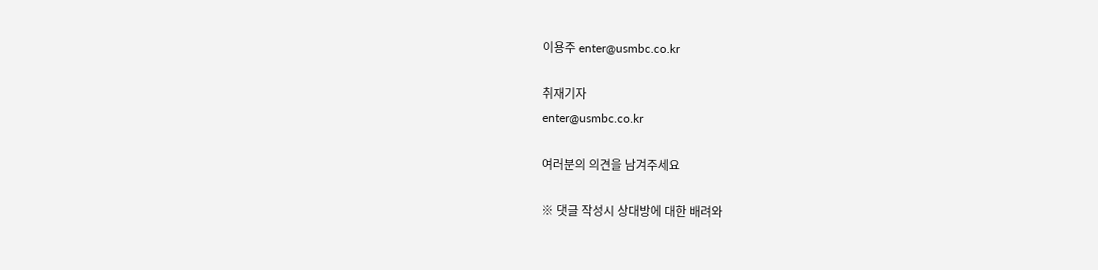이용주 enter@usmbc.co.kr

취재기자
enter@usmbc.co.kr

여러분의 의견을 남겨주세요

※ 댓글 작성시 상대방에 대한 배려와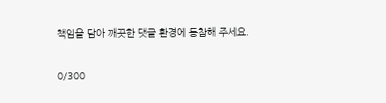책임을 담아 깨끗한 댓글 환경에 동참해 주세요.

0/300